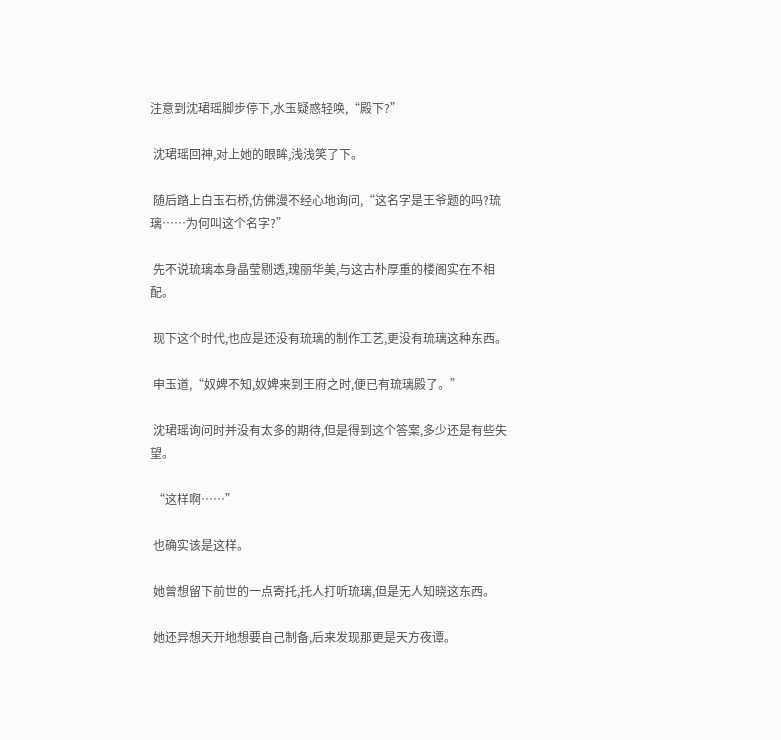注意到沈珺瑶脚步停下,水玉疑惑轻唤,“殿下?”

 沈珺瑶回神,对上她的眼眸,浅浅笑了下。

 随后踏上白玉石桥,仿佛漫不经心地询问,“这名字是王爷题的吗?琉璃……为何叫这个名字?”

 先不说琉璃本身晶莹剔透,瑰丽华美,与这古朴厚重的楼阁实在不相配。

 现下这个时代,也应是还没有琉璃的制作工艺,更没有琉璃这种东西。

 申玉道,“奴婢不知,奴婢来到王府之时,便已有琉璃殿了。”

 沈珺瑶询问时并没有太多的期待,但是得到这个答案,多少还是有些失望。

 “这样啊……”

 也确实该是这样。

 她曾想留下前世的一点寄托,托人打听琉璃,但是无人知晓这东西。

 她还异想天开地想要自己制备,后来发现那更是天方夜谭。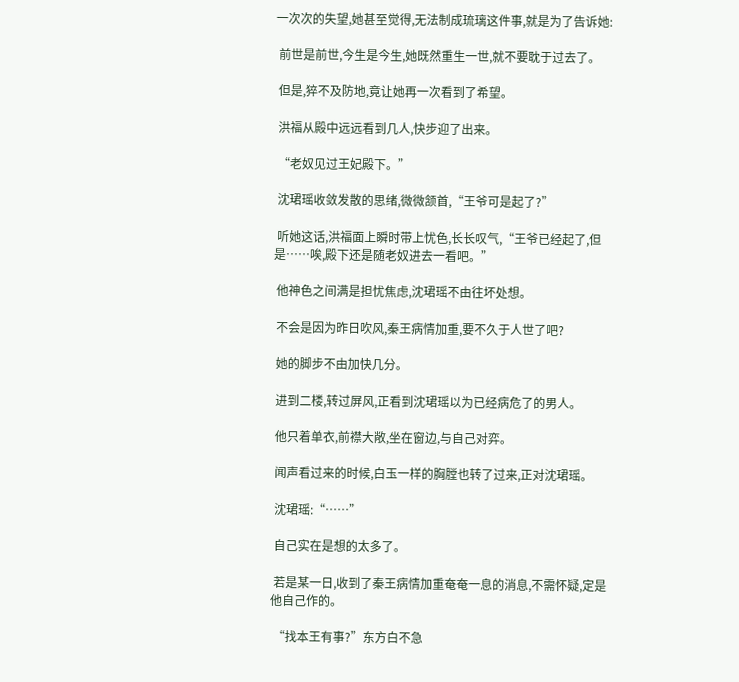一次次的失望,她甚至觉得,无法制成琉璃这件事,就是为了告诉她:

 前世是前世,今生是今生,她既然重生一世,就不要耽于过去了。

 但是,猝不及防地,竟让她再一次看到了希望。

 洪福从殿中远远看到几人,快步迎了出来。

 “老奴见过王妃殿下。”

 沈珺瑶收敛发散的思绪,微微颔首,“王爷可是起了?”

 听她这话,洪福面上瞬时带上忧色,长长叹气,“王爷已经起了,但是……唉,殿下还是随老奴进去一看吧。”

 他神色之间满是担忧焦虑,沈珺瑶不由往坏处想。

 不会是因为昨日吹风,秦王病情加重,要不久于人世了吧?

 她的脚步不由加快几分。

 进到二楼,转过屏风,正看到沈珺瑶以为已经病危了的男人。

 他只着单衣,前襟大敞,坐在窗边,与自己对弈。

 闻声看过来的时候,白玉一样的胸膛也转了过来,正对沈珺瑶。

 沈珺瑶:“……”

 自己实在是想的太多了。

 若是某一日,收到了秦王病情加重奄奄一息的消息,不需怀疑,定是他自己作的。

 “找本王有事?”东方白不急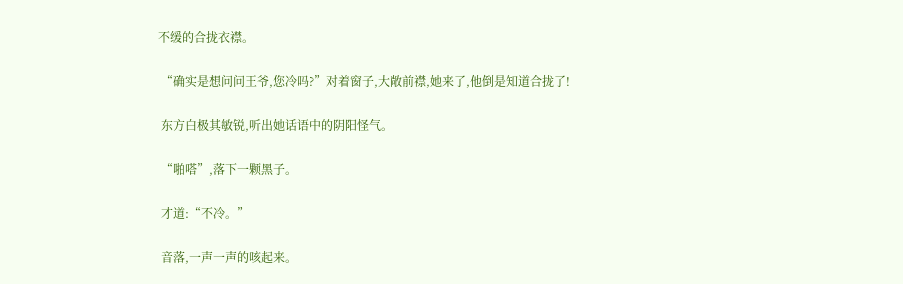不缓的合拢衣襟。

 “确实是想问问王爷,您冷吗?”对着窗子,大敞前襟,她来了,他倒是知道合拢了!

 东方白极其敏锐,听出她话语中的阴阳怪气。

 “啪嗒”,落下一颗黑子。

 才道:“不冷。”

 音落,一声一声的咳起来。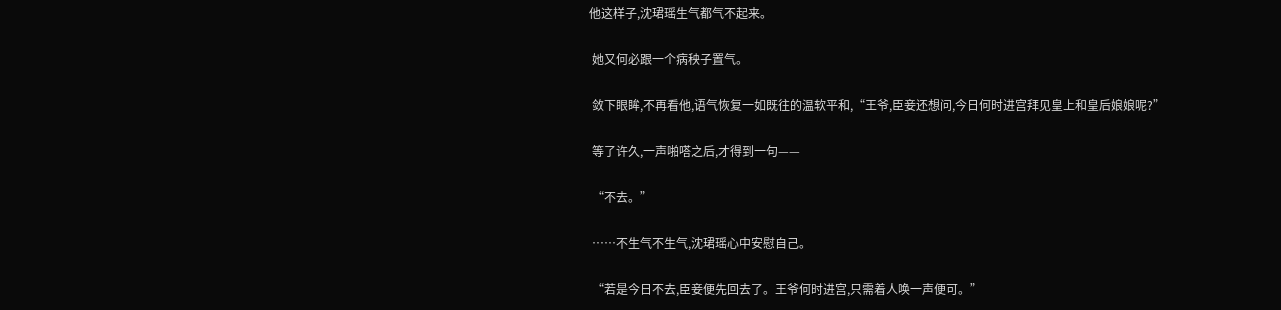他这样子,沈珺瑶生气都气不起来。

 她又何必跟一个病秧子置气。

 敛下眼眸,不再看他,语气恢复一如既往的温软平和,“王爷,臣妾还想问,今日何时进宫拜见皇上和皇后娘娘呢?”

 等了许久,一声啪嗒之后,才得到一句——

 “不去。”

 ……不生气不生气,沈珺瑶心中安慰自己。

 “若是今日不去,臣妾便先回去了。王爷何时进宫,只需着人唤一声便可。”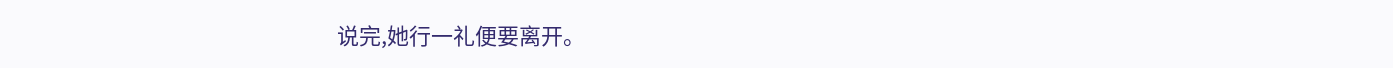说完,她行一礼便要离开。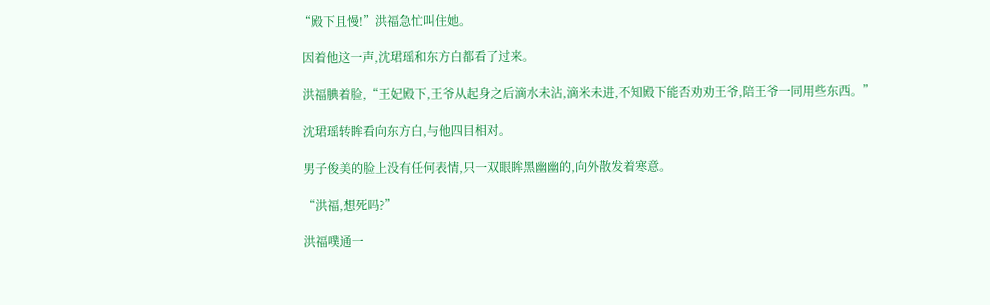“殿下且慢!”洪福急忙叫住她。

 因着他这一声,沈珺瑶和东方白都看了过来。

 洪福腆着脸,“王妃殿下,王爷从起身之后滴水未沾,滴米未进,不知殿下能否劝劝王爷,陪王爷一同用些东西。”

 沈珺瑶转眸看向东方白,与他四目相对。

 男子俊美的脸上没有任何表情,只一双眼眸黑幽幽的,向外散发着寒意。

 “洪福,想死吗?”

 洪福噗通一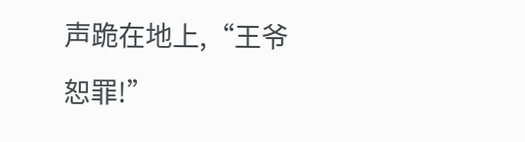声跪在地上,“王爷恕罪!”